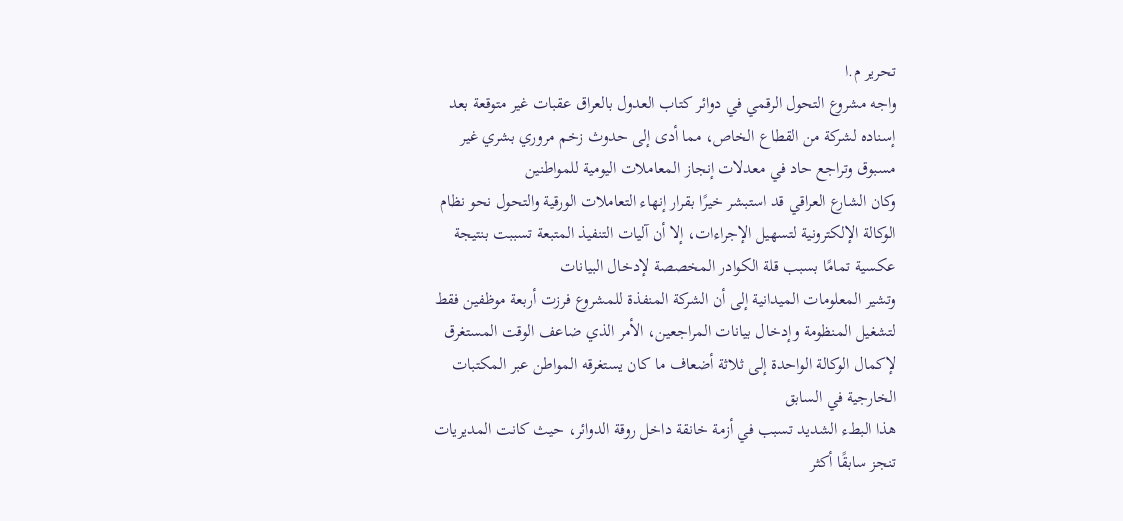تحرير م.ا
واجه مشروع التحول الرقمي في دوائر كتاب العدول بالعراق عقبات غير متوقعة بعد إسناده لشركة من القطاع الخاص، مما أدى إلى حدوث زخم مروري بشري غير مسبوق وتراجع حاد في معدلات إنجاز المعاملات اليومية للمواطنين
وكان الشارع العراقي قد استبشر خيرًا بقرار إنهاء التعاملات الورقية والتحول نحو نظام الوكالة الإلكترونية لتسهيل الإجراءات، إلا أن آليات التنفيذ المتبعة تسببت بنتيجة عكسية تمامًا بسبب قلة الكوادر المخصصة لإدخال البيانات
وتشير المعلومات الميدانية إلى أن الشركة المنفذة للمشروع فرزت أربعة موظفين فقط لتشغيل المنظومة وإدخال بيانات المراجعين، الأمر الذي ضاعف الوقت المستغرق لإكمال الوكالة الواحدة إلى ثلاثة أضعاف ما كان يستغرقه المواطن عبر المكتبات الخارجية في السابق
هذا البطء الشديد تسبب في أزمة خانقة داخل روقة الدوائر، حيث كانت المديريات تنجز سابقًا أكثر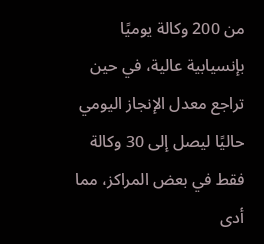من 200 وكالة يوميًا بإنسيابية عالية، في حين تراجع معدل الإنجاز اليومي حاليًا ليصل إلى 30 وكالة فقط في بعض المراكز، مما أدى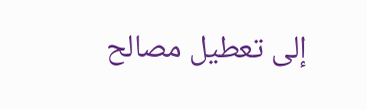إلى تعطيل مصالح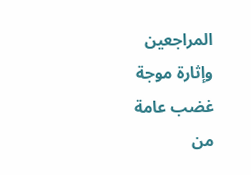المراجعين وإثارة موجة غضب عامة من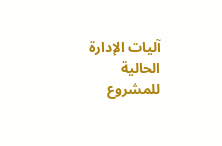آليات الإدارة الحالية للمشروع